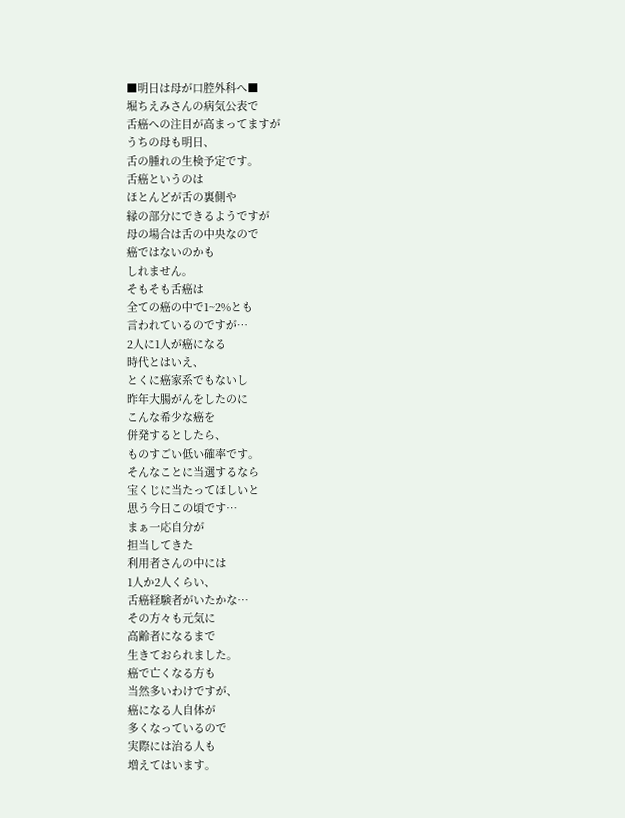■明日は母が口腔外科へ■
堀ちえみさんの病気公表で
舌癌への注目が高まってますが
うちの母も明日、
舌の腫れの生検予定です。
舌癌というのは
ほとんどが舌の裏側や
縁の部分にできるようですが
母の場合は舌の中央なので
癌ではないのかも
しれません。
そもそも舌癌は
全ての癌の中で1~2%とも
言われているのですが…
2人に1人が癌になる
時代とはいえ、
とくに癌家系でもないし
昨年大腸がんをしたのに
こんな希少な癌を
併発するとしたら、
ものすごい低い確率です。
そんなことに当選するなら
宝くじに当たってほしいと
思う今日この頃です…
まぁ一応自分が
担当してきた
利用者さんの中には
1人か2人くらい、
舌癌経験者がいたかな…
その方々も元気に
高齢者になるまで
生きておられました。
癌で亡くなる方も
当然多いわけですが、
癌になる人自体が
多くなっているので
実際には治る人も
増えてはいます。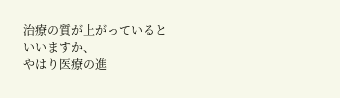治療の質が上がっていると
いいますか、
やはり医療の進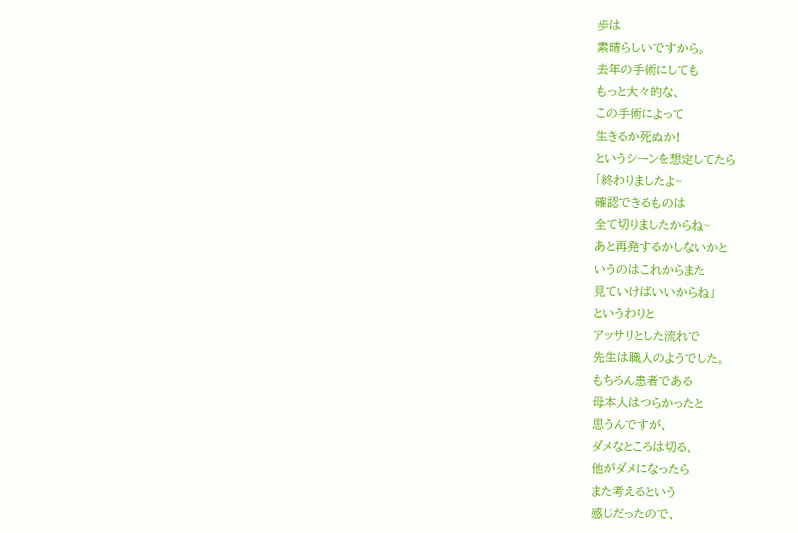歩は
素晴らしいですから。
去年の手術にしても
もっと大々的な、
この手術によって
生きるか死ぬか!
というシーンを想定してたら
「終わりましたよ~
確認できるものは
全て切りましたからね~
あと再発するかしないかと
いうのはこれからまた
見ていけばいいからね」
というわりと
アッサリとした流れで
先生は職人のようでした。
もちろん患者である
母本人はつらかったと
思うんですが、
ダメなところは切る、
他がダメになったら
また考えるという
感じだったので、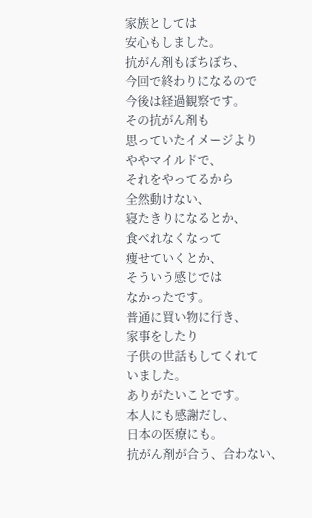家族としては
安心もしました。
抗がん剤もぼちぼち、
今回で終わりになるので
今後は経過観察です。
その抗がん剤も
思っていたイメージより
ややマイルドで、
それをやってるから
全然動けない、
寝たきりになるとか、
食べれなくなって
痩せていくとか、
そういう感じでは
なかったです。
普通に買い物に行き、
家事をしたり
子供の世話もしてくれて
いました。
ありがたいことです。
本人にも感謝だし、
日本の医療にも。
抗がん剤が合う、合わない、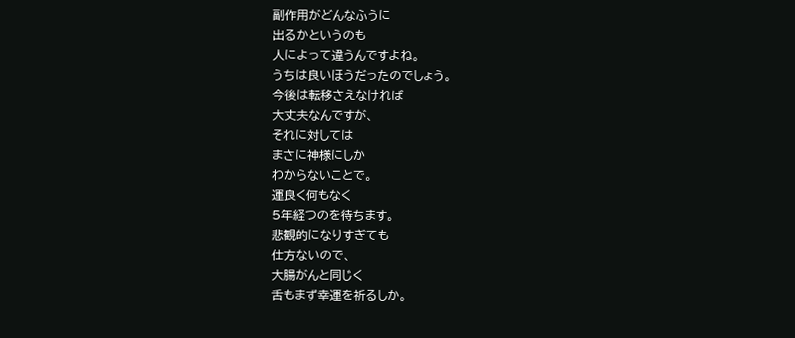副作用がどんなふうに
出るかというのも
人によって違うんですよね。
うちは良いほうだったのでしょう。
今後は転移さえなければ
大丈夫なんですが、
それに対しては
まさに神様にしか
わからないことで。
運良く何もなく
5年経つのを待ちます。
悲観的になりすぎても
仕方ないので、
大腸がんと同じく
舌もまず幸運を祈るしか。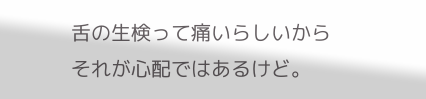舌の生検って痛いらしいから
それが心配ではあるけど。